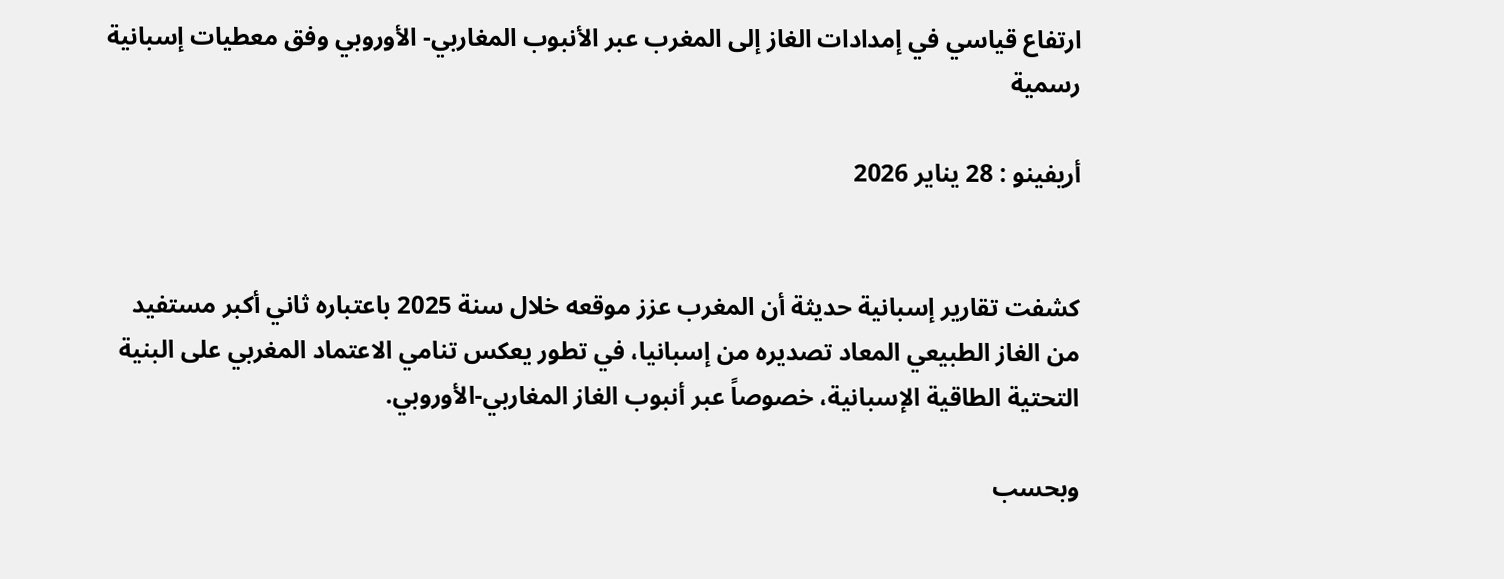ارتفاع قياسي في إمدادات الغاز إلى المغرب عبر الأنبوب المغاربي- الأوروبي وفق معطيات إسبانية رسمية

أريفينو : 28 يناير 2026


كشفت تقارير إسبانية حديثة أن المغرب عزز موقعه خلال سنة 2025 باعتباره ثاني أكبر مستفيد من الغاز الطبيعي المعاد تصديره من إسبانيا، في تطور يعكس تنامي الاعتماد المغربي على البنية التحتية الطاقية الإسبانية، خصوصاً عبر أنبوب الغاز المغاربي-الأوروبي.

وبحسب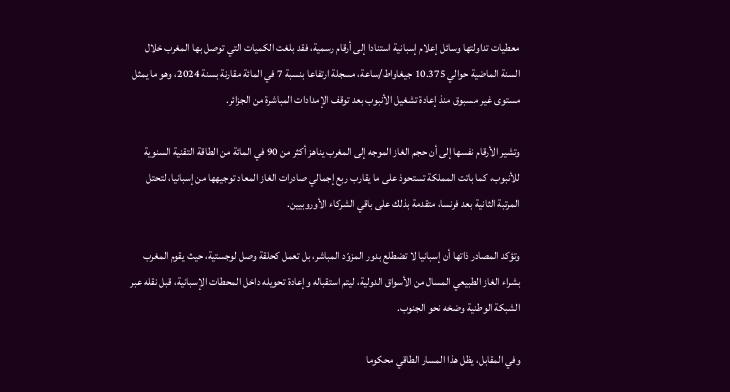معطيات تداولتها وسائل إعلام إسبانية استنادا إلى أرقام رسمية، فقد بلغت الكميات التي توصل بها المغرب خلال السنة الماضية حوالي 10.375 جيغاواط/ساعة، مسجلة ارتفاعا بنسبة 7 في المائة مقارنة بسنة 2024، وهو ما يمثل مستوى غير مسبوق منذ إعادة تشغيل الأنبوب بعد توقف الإمدادات المباشرة من الجزائر.

وتشير الأرقام نفسها إلى أن حجم الغاز الموجه إلى المغرب يناهز أكثر من 90 في المائة من الطاقة التقنية السنوية للأنبوب، كما باتت المملكة تستحوذ على ما يقارب ربع إجمالي صادرات الغاز المعاد توجيهها من إسبانيا، لتحتل المرتبة الثانية بعد فرنسا، متقدمة بذلك على باقي الشركاء الأوروبيين.

وتؤكد المصادر ذاتها أن إسبانيا لا تضطلع بدور المزوّد المباشر، بل تعمل كحلقة وصل لوجستية، حيث يقوم المغرب بشراء الغاز الطبيعي المسال من الأسواق الدولية، ليتم استقباله وإعادة تحويله داخل المحطات الإسبانية، قبل نقله عبر الشبكة الوطنية وضخه نحو الجنوب.

وفي المقابل، يظل هذا المسار الطاقي محكوما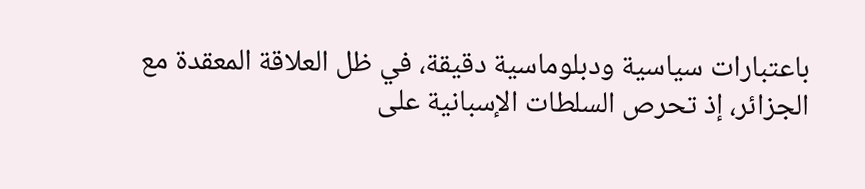باعتبارات سياسية ودبلوماسية دقيقة، في ظل العلاقة المعقدة مع الجزائر، إذ تحرص السلطات الإسبانية على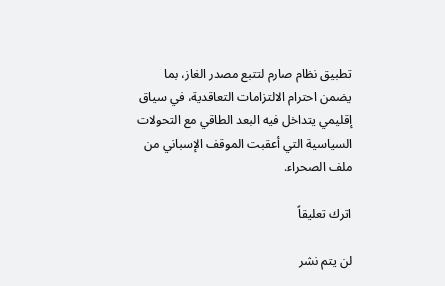تطبيق نظام صارم لتتبع مصدر الغاز، بما يضمن احترام الالتزامات التعاقدية، في سياق إقليمي يتداخل فيه البعد الطاقي مع التحولات السياسية التي أعقبت الموقف الإسباني من ملف الصحراء.

اترك تعليقاً

لن يتم نشر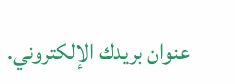عنوان بريدك الإلكتروني.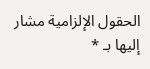الحقول الإلزامية مشار إليها بـ *